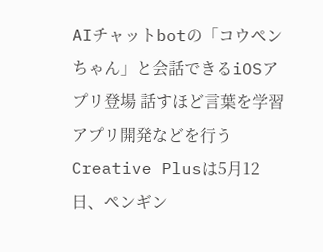AIチャットbotの「コウペンちゃん」と会話できるiOSアプリ登場 話すほど言葉を学習
アプリ開発などを行うCreative Plusは5月12日、ペンギン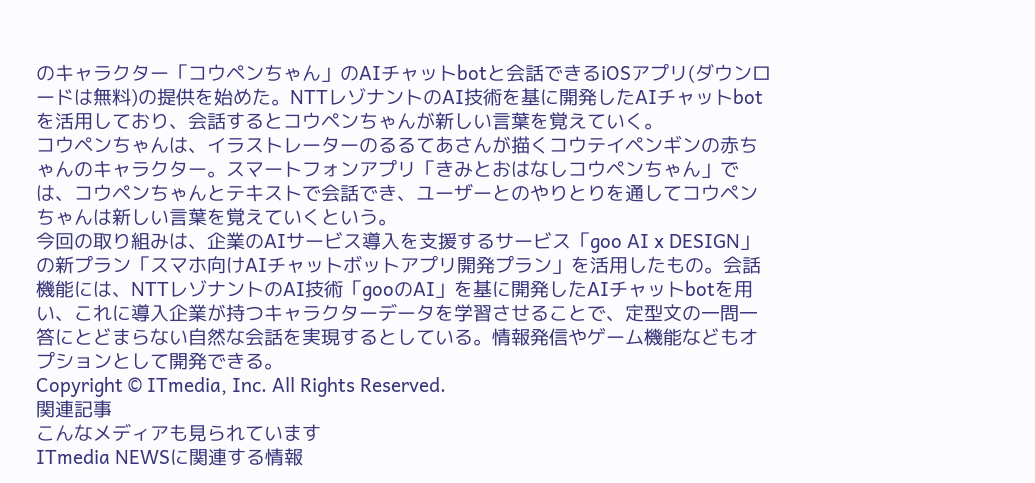のキャラクター「コウペンちゃん」のAIチャットbotと会話できるiOSアプリ(ダウンロードは無料)の提供を始めた。NTTレゾナントのAI技術を基に開発したAIチャットbotを活用しており、会話するとコウペンちゃんが新しい言葉を覚えていく。
コウペンちゃんは、イラストレーターのるるてあさんが描くコウテイペンギンの赤ちゃんのキャラクター。スマートフォンアプリ「きみとおはなしコウペンちゃん」では、コウペンちゃんとテキストで会話でき、ユーザーとのやりとりを通してコウペンちゃんは新しい言葉を覚えていくという。
今回の取り組みは、企業のAIサービス導入を支援するサービス「goo AI x DESIGN」の新プラン「スマホ向けAIチャットボットアプリ開発プラン」を活用したもの。会話機能には、NTTレゾナントのAI技術「gooのAI」を基に開発したAIチャットbotを用い、これに導入企業が持つキャラクターデータを学習させることで、定型文の一問一答にとどまらない自然な会話を実現するとしている。情報発信やゲーム機能などもオプションとして開発できる。
Copyright © ITmedia, Inc. All Rights Reserved.
関連記事
こんなメディアも見られています
ITmedia NEWSに関連する情報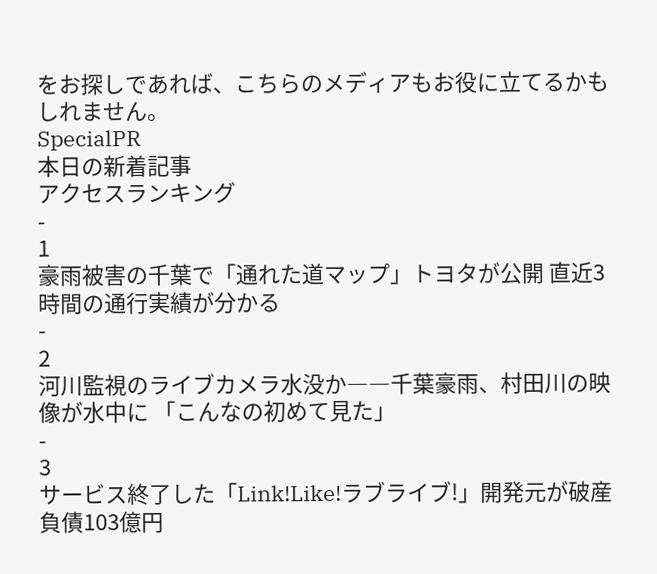をお探しであれば、こちらのメディアもお役に立てるかもしれません。
SpecialPR
本日の新着記事
アクセスランキング
-
1
豪雨被害の千葉で「通れた道マップ」トヨタが公開 直近3時間の通行実績が分かる
-
2
河川監視のライブカメラ水没か――千葉豪雨、村田川の映像が水中に 「こんなの初めて見た」
-
3
サービス終了した「Link!Like!ラブライブ!」開発元が破産 負債103億円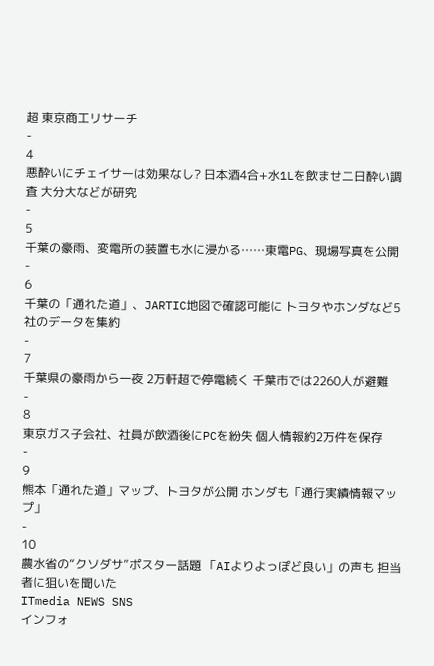超 東京商工リサーチ
-
4
悪酔いにチェイサーは効果なし? 日本酒4合+水1Lを飲ませ二日酔い調査 大分大などが研究
-
5
千葉の豪雨、変電所の装置も水に浸かる……東電PG、現場写真を公開
-
6
千葉の「通れた道」、JARTIC地図で確認可能に トヨタやホンダなど5社のデータを集約
-
7
千葉県の豪雨から一夜 2万軒超で停電続く 千葉市では2260人が避難
-
8
東京ガス子会社、社員が飲酒後にPCを紛失 個人情報約2万件を保存
-
9
熊本「通れた道」マップ、トヨタが公開 ホンダも「通行実績情報マップ」
-
10
農水省の“クソダサ”ポスター話題 「AIよりよっぽど良い」の声も 担当者に狙いを聞いた
ITmedia NEWS SNS
インフォ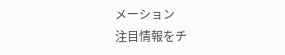メーション
注目情報をチ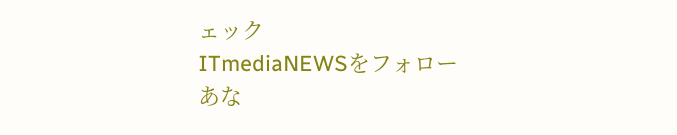ェック
ITmediaNEWSをフォロー
あな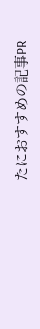たにおすすめの記事PR